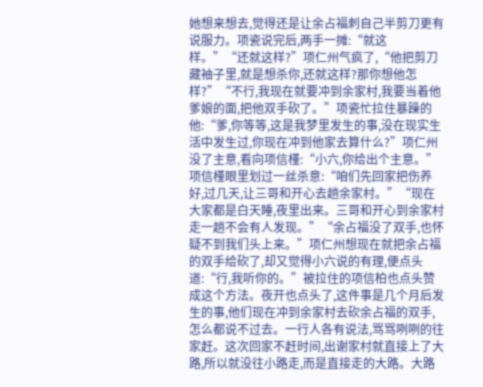她想来想去,觉得还是让余占福刺自己半剪刀更有说服力。项瓷说完后,两手一摊:“就这样。”“还就这样?”项仁州气疯了,“他把剪刀藏袖子里,就是想杀你,还就这样?那你想他怎样?”“不行,我现在就要冲到余家村,我要当着他爹娘的面,把他双手砍了。”项瓷忙拉住暴躁的他:“爹,你等等,这是我梦里发生的事,没在现实生活中发生过,你现在冲到他家去算什么?”项仁州没了主意,看向项信槿:“小六,你给出个主意。”项信槿眼里划过一丝杀意:“咱们先回家把伤养好,过几天,让三哥和开心去趟余家村。”“现在大家都是白天睡,夜里出来。三哥和开心到余家村走一趟不会有人发现。”“余占福没了双手,也怀疑不到我们头上来。”项仁州想现在就把余占福的双手给砍了,却又觉得小六说的有理,便点头道:“行,我听你的。”被拉住的项信柏也点头赞成这个方法。夜开也点头了,这件事是几个月后发生的事,他们现在冲到余家村去砍余占福的双手,怎么都说不过去。一行人各有说法,骂骂咧咧的往家赶。这次回家不赶时间,出谢家村就直接上了大路,所以就没往小路走,而是直接走的大路。大路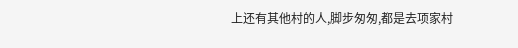上还有其他村的人,脚步匆匆,都是去项家村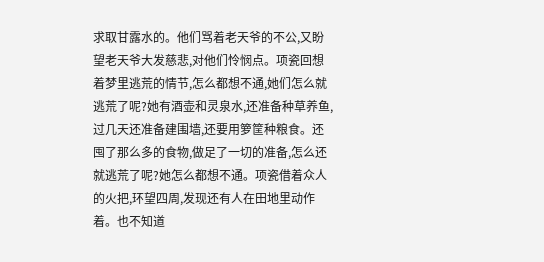求取甘露水的。他们骂着老天爷的不公,又盼望老天爷大发慈悲,对他们怜悯点。项瓷回想着梦里逃荒的情节,怎么都想不通,她们怎么就逃荒了呢?她有酒壶和灵泉水,还准备种草养鱼,过几天还准备建围墙,还要用箩筐种粮食。还囤了那么多的食物,做足了一切的准备,怎么还就逃荒了呢?她怎么都想不通。项瓷借着众人的火把,环望四周,发现还有人在田地里动作着。也不知道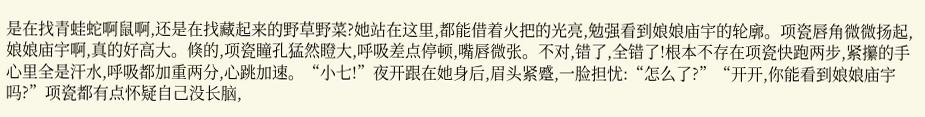是在找青蛙蛇啊鼠啊,还是在找藏起来的野草野菜?她站在这里,都能借着火把的光亮,勉强看到娘娘庙宇的轮廓。项瓷唇角微微扬起,娘娘庙宇啊,真的好高大。倏的,项瓷瞳孔猛然瞪大,呼吸差点停顿,嘴唇微张。不对,错了,全错了!根本不存在项瓷快跑两步,紧攥的手心里全是汗水,呼吸都加重两分,心跳加速。“小七!”夜开跟在她身后,眉头紧蹙,一脸担忧:“怎么了?”“开开,你能看到娘娘庙宇吗?”项瓷都有点怀疑自己没长脑,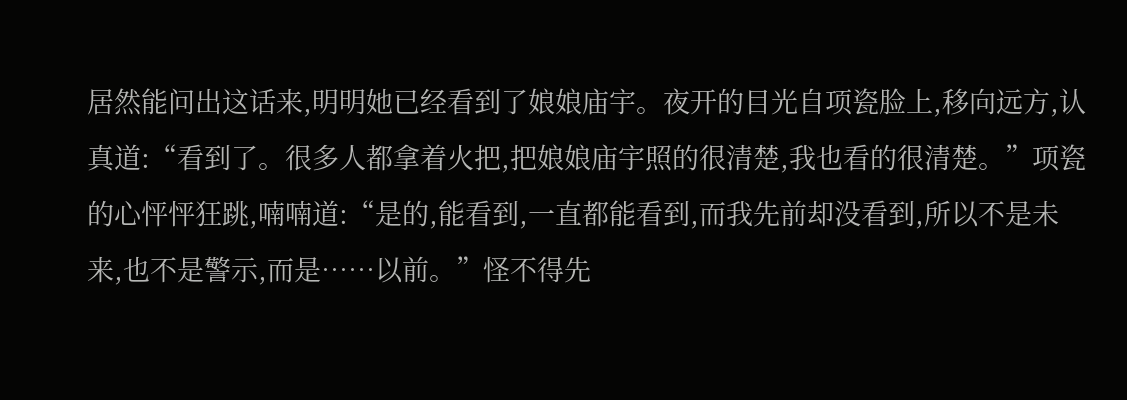居然能问出这话来,明明她已经看到了娘娘庙宇。夜开的目光自项瓷脸上,移向远方,认真道:“看到了。很多人都拿着火把,把娘娘庙宇照的很清楚,我也看的很清楚。”项瓷的心怦怦狂跳,喃喃道:“是的,能看到,一直都能看到,而我先前却没看到,所以不是未来,也不是警示,而是……以前。”怪不得先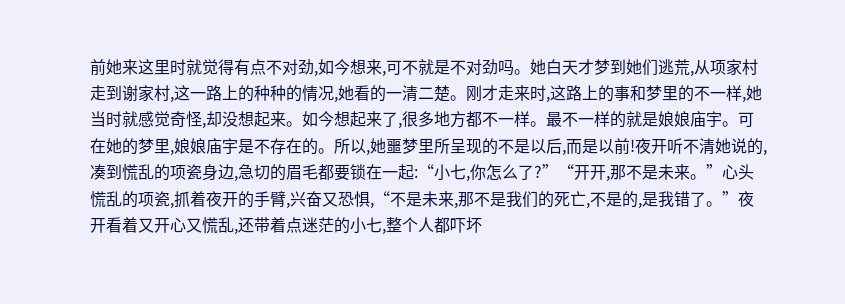前她来这里时就觉得有点不对劲,如今想来,可不就是不对劲吗。她白天才梦到她们逃荒,从项家村走到谢家村,这一路上的种种的情况,她看的一清二楚。刚才走来时,这路上的事和梦里的不一样,她当时就感觉奇怪,却没想起来。如今想起来了,很多地方都不一样。最不一样的就是娘娘庙宇。可在她的梦里,娘娘庙宇是不存在的。所以,她噩梦里所呈现的不是以后,而是以前!夜开听不清她说的,凑到慌乱的项瓷身边,急切的眉毛都要锁在一起:“小七,你怎么了?”“开开,那不是未来。”心头慌乱的项瓷,抓着夜开的手臂,兴奋又恐惧,“不是未来,那不是我们的死亡,不是的,是我错了。”夜开看着又开心又慌乱,还带着点迷茫的小七,整个人都吓坏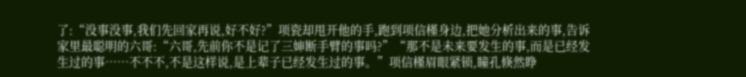了:“没事没事,我们先回家再说,好不好?”项瓷却甩开他的手,跑到项信槿身边,把她分析出来的事,告诉家里最聪明的六哥:“六哥,先前你不是记了三婶断手臂的事吗?”“那不是未来要发生的事,而是已经发生过的事……不不不,不是这样说,是上辈子已经发生过的事。”项信槿眉眼紧锁,瞳孔倏然睁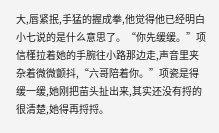大,唇紧抿,手猛的握成拳,他觉得他已经明白小七说的是什么意思了。“你先缓缓。”项信槿拉着她的手腕往小路那边走,声音里夹杂着微微颤抖,“六哥陪着你。”项瓷是得缓一缓,她刚把苗头扯出来,其实还没有捋的很清楚,她得再捋捋。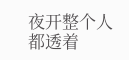夜开整个人都透着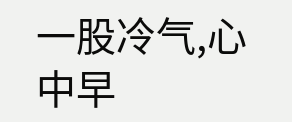一股冷气,心中早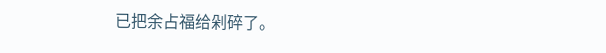已把余占福给剁碎了。